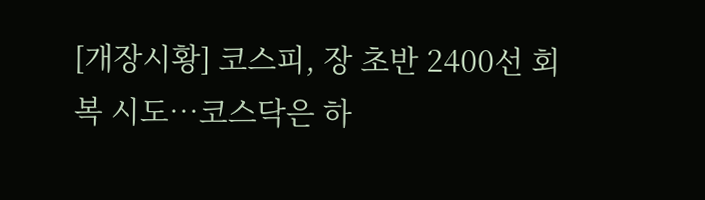[개장시황] 코스피, 장 초반 2400선 회복 시도…코스닥은 하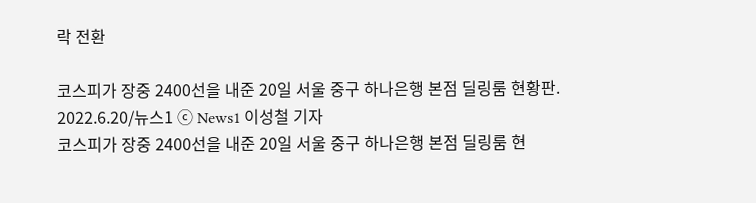락 전환

코스피가 장중 2400선을 내준 20일 서울 중구 하나은행 본점 딜링룸 현황판. 2022.6.20/뉴스1 ⓒ News1 이성철 기자
코스피가 장중 2400선을 내준 20일 서울 중구 하나은행 본점 딜링룸 현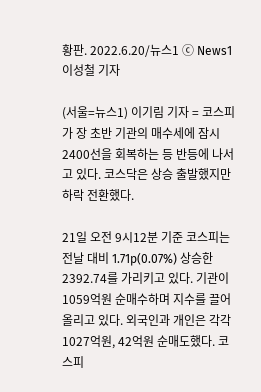황판. 2022.6.20/뉴스1 ⓒ News1 이성철 기자

(서울=뉴스1) 이기림 기자 = 코스피가 장 초반 기관의 매수세에 잠시 2400선을 회복하는 등 반등에 나서고 있다. 코스닥은 상승 출발했지만 하락 전환했다.

21일 오전 9시12분 기준 코스피는 전날 대비 1.71p(0.07%) 상승한 2392.74를 가리키고 있다. 기관이 1059억원 순매수하며 지수를 끌어올리고 있다. 외국인과 개인은 각각 1027억원, 42억원 순매도했다. 코스피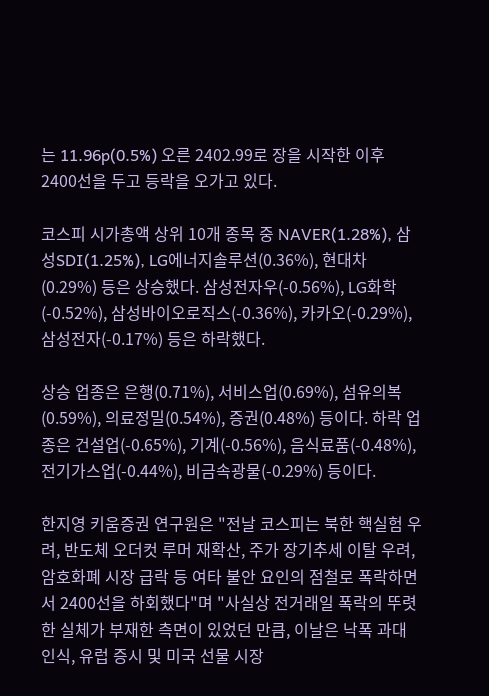는 11.96p(0.5%) 오른 2402.99로 장을 시작한 이후 2400선을 두고 등락을 오가고 있다.

코스피 시가총액 상위 10개 종목 중 NAVER(1.28%), 삼성SDI(1.25%), LG에너지솔루션(0.36%), 현대차(0.29%) 등은 상승했다. 삼성전자우(-0.56%), LG화학(-0.52%), 삼성바이오로직스(-0.36%), 카카오(-0.29%), 삼성전자(-0.17%) 등은 하락했다.

상승 업종은 은행(0.71%), 서비스업(0.69%), 섬유의복(0.59%), 의료정밀(0.54%), 증권(0.48%) 등이다. 하락 업종은 건설업(-0.65%), 기계(-0.56%), 음식료품(-0.48%), 전기가스업(-0.44%), 비금속광물(-0.29%) 등이다.

한지영 키움증권 연구원은 "전날 코스피는 북한 핵실험 우려, 반도체 오더컷 루머 재확산, 주가 장기추세 이탈 우려, 암호화폐 시장 급락 등 여타 불안 요인의 점철로 폭락하면서 2400선을 하회했다"며 "사실상 전거래일 폭락의 뚜렷한 실체가 부재한 측면이 있었던 만큼, 이날은 낙폭 과대 인식, 유럽 증시 및 미국 선물 시장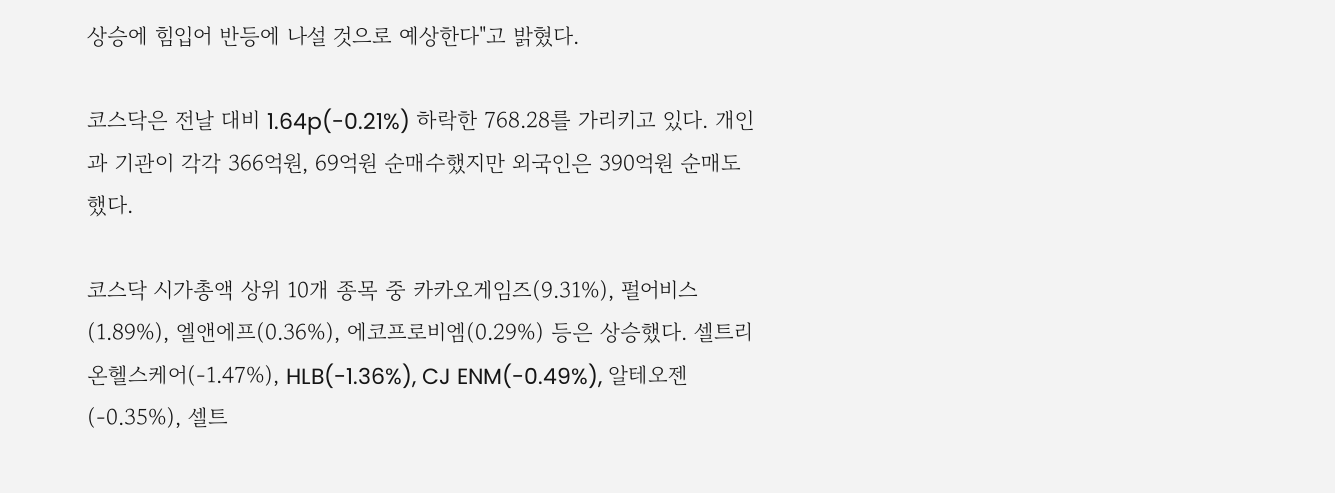상승에 힘입어 반등에 나설 것으로 예상한다"고 밝혔다.

코스닥은 전날 대비 1.64p(-0.21%) 하락한 768.28를 가리키고 있다. 개인과 기관이 각각 366억원, 69억원 순매수했지만 외국인은 390억원 순매도했다.

코스닥 시가총액 상위 10개 종목 중 카카오게임즈(9.31%), 펄어비스(1.89%), 엘앤에프(0.36%), 에코프로비엠(0.29%) 등은 상승했다. 셀트리온헬스케어(-1.47%), HLB(-1.36%), CJ ENM(-0.49%), 알테오젠(-0.35%), 셀트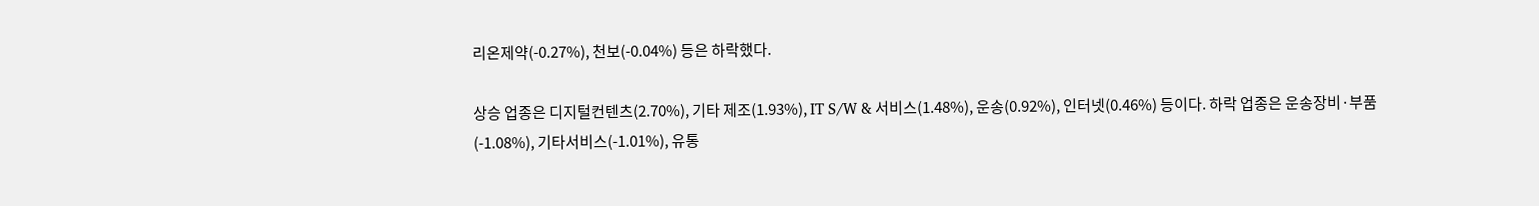리온제약(-0.27%), 천보(-0.04%) 등은 하락했다.

상승 업종은 디지털컨텐츠(2.70%), 기타 제조(1.93%), IT S/W & 서비스(1.48%), 운송(0.92%), 인터넷(0.46%) 등이다. 하락 업종은 운송장비·부품(-1.08%), 기타서비스(-1.01%), 유통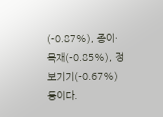(-0.87%), 종이·목재(-0.85%), 정보기기(-0.67%) 등이다.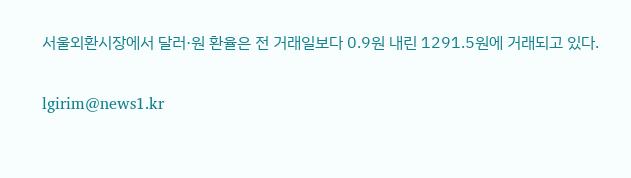서울외환시장에서 달러·원 환율은 전 거래일보다 0.9원 내린 1291.5원에 거래되고 있다.

lgirim@news1.kr